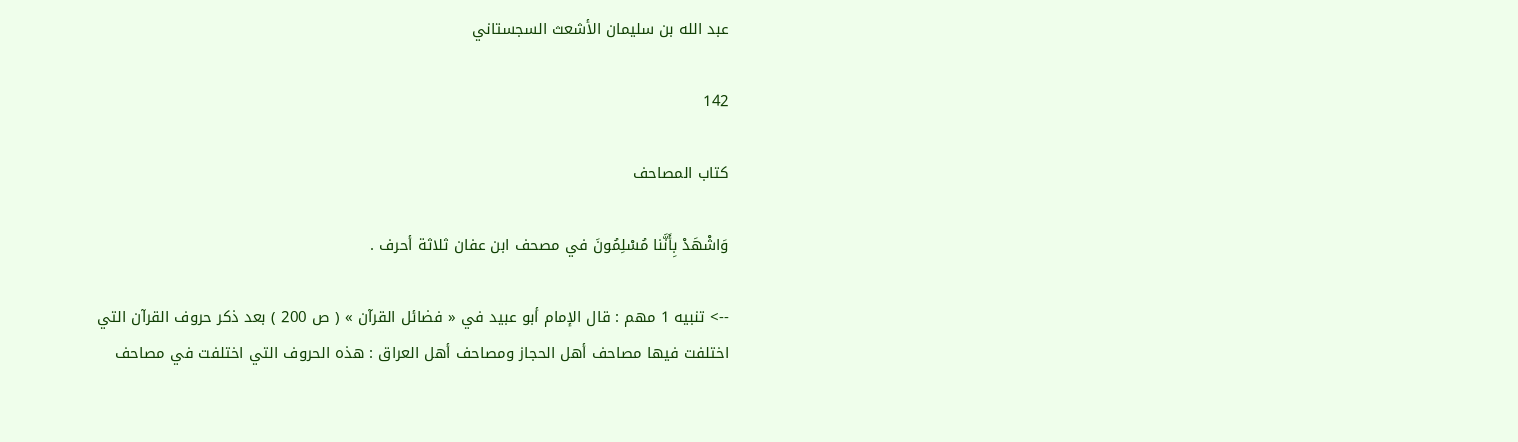عبد الله بن سليمان الأشعث السجستاني

142

كتاب المصاحف

وَاشْهَدْ بِأَنَّنا مُسْلِمُونَ في مصحف ابن عفان ثلاثة أحرف .

--> تنبيه 1 مهم : قال الإمام أبو عبيد في « فضائل القرآن » ( ص 200 ) بعد ذكر حروف القرآن التي اختلفت فيها مصاحف أهل الحجاز ومصاحف أهل العراق : هذه الحروف التي اختلفت في مصاحف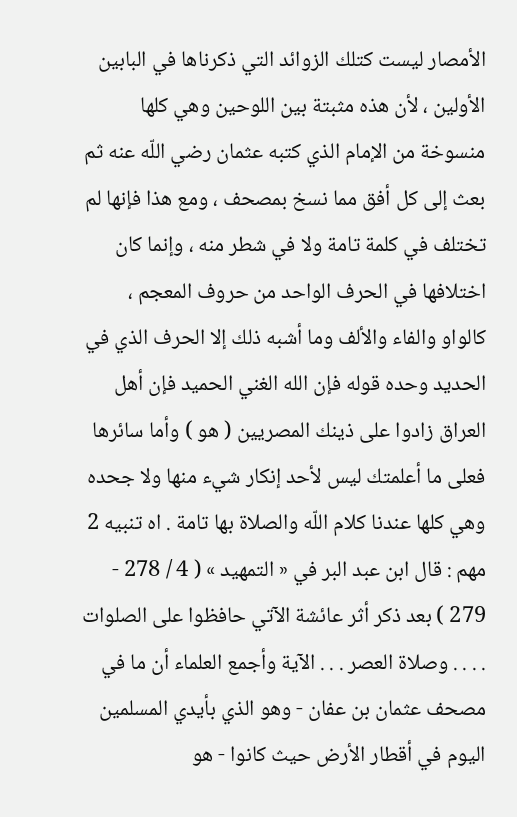الأمصار ليست كتلك الزوائد التي ذكرناها في البابين الأولين ، لأن هذه مثبتة بين اللوحين وهي كلها منسوخة من الإمام الذي كتبه عثمان رضي اللّه عنه ثم بعث إلى كل أفق مما نسخ بمصحف ، ومع هذا فإنها لم تختلف في كلمة تامة ولا في شطر منه ، وإنما كان اختلافها في الحرف الواحد من حروف المعجم ، كالواو والفاء والألف وما أشبه ذلك إلا الحرف الذي في الحديد وحده قوله فإن الله الغني الحميد فإن أهل العراق زادوا على ذينك المصريين ( هو ) وأما سائرها فعلى ما أعلمتك ليس لأحد إنكار شيء منها ولا جحده وهي كلها عندنا كلام اللّه والصلاة بها تامة . اه تنبيه 2 مهم : قال ابن عبد البر في « التمهيد » ( 4 / 278 - 279 ) بعد ذكر أثر عائشة الآتي حافظوا على الصلوات . . . . وصلاة العصر . . . الآية وأجمع العلماء أن ما في مصحف عثمان بن عفان - وهو الذي بأيدي المسلمين اليوم في أقطار الأرض حيث كانوا - هو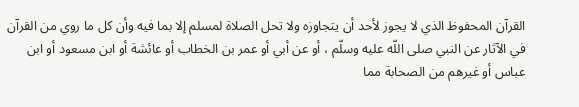القرآن المحفوظ الذي لا يجوز لأحد أن يتجاوزه ولا تحل الصلاة لمسلم إلا بما فيه وأن كل ما روي من القرآن في الآثار عن النبي صلى اللّه عليه وسلّم ، أو عن أبي أو عمر بن الخطاب أو عائشة أو ابن مسعود أو ابن عباس أو غيرهم من الصحابة مما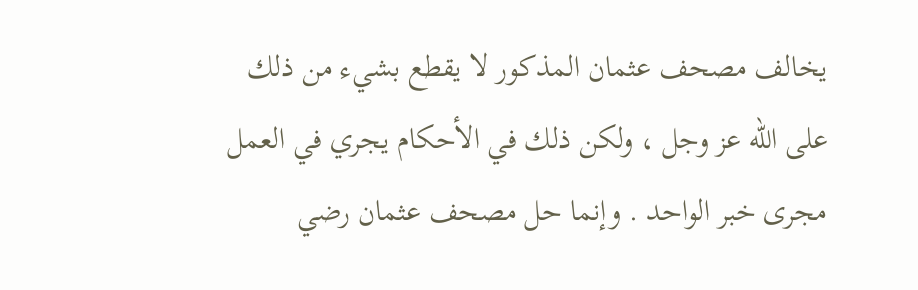يخالف مصحف عثمان المذكور لا يقطع بشيء من ذلك على اللّه عز وجل ، ولكن ذلك في الأحكام يجري في العمل مجرى خبر الواحد . وإنما حل مصحف عثمان رضي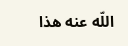اللّه عنه هذا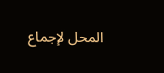المحل لإجماع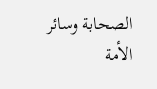الصحابة وسائر الأمة